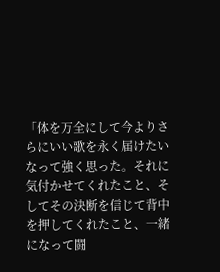「体を万全にして今よりさらにいい歌を永く届けたいなって強く思った。それに気付かせてくれたこと、そしてその決断を信じて背中を押してくれたこと、一緒になって闘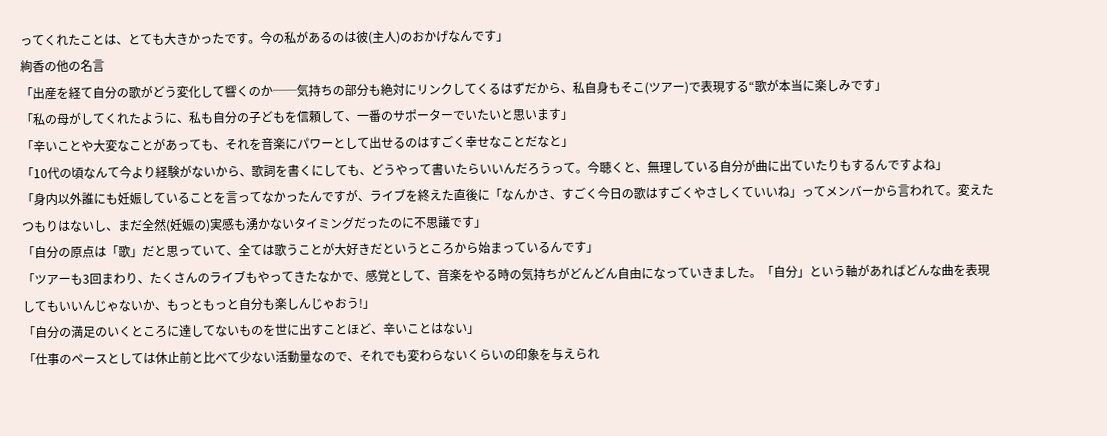ってくれたことは、とても大きかったです。今の私があるのは彼(主人)のおかげなんです」
絢香の他の名言
「出産を経て自分の歌がどう変化して響くのか──気持ちの部分も絶対にリンクしてくるはずだから、私自身もそこ(ツアー)で表現する“歌が本当に楽しみです」
「私の母がしてくれたように、私も自分の子どもを信頼して、一番のサポーターでいたいと思います」
「辛いことや大変なことがあっても、それを音楽にパワーとして出せるのはすごく幸せなことだなと」
「10代の頃なんて今より経験がないから、歌詞を書くにしても、どうやって書いたらいいんだろうって。今聴くと、無理している自分が曲に出ていたりもするんですよね」
「身内以外誰にも妊娠していることを言ってなかったんですが、ライブを終えた直後に「なんかさ、すごく今日の歌はすごくやさしくていいね」ってメンバーから言われて。変えたつもりはないし、まだ全然(妊娠の)実感も湧かないタイミングだったのに不思議です」
「自分の原点は「歌」だと思っていて、全ては歌うことが大好きだというところから始まっているんです」
「ツアーも3回まわり、たくさんのライブもやってきたなかで、感覚として、音楽をやる時の気持ちがどんどん自由になっていきました。「自分」という軸があればどんな曲を表現してもいいんじゃないか、もっともっと自分も楽しんじゃおう!」
「自分の満足のいくところに達してないものを世に出すことほど、辛いことはない」
「仕事のペースとしては休止前と比べて少ない活動量なので、それでも変わらないくらいの印象を与えられ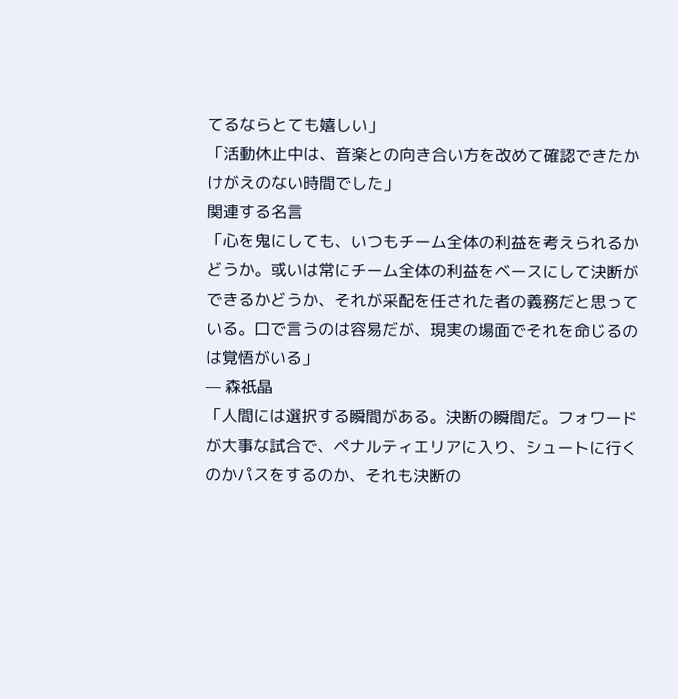てるならとても嬉しい」
「活動休止中は、音楽との向き合い方を改めて確認できたかけがえのない時間でした」
関連する名言
「心を鬼にしても、いつもチーム全体の利益を考えられるかどうか。或いは常にチーム全体の利益をベースにして決断ができるかどうか、それが采配を任された者の義務だと思っている。口で言うのは容易だが、現実の場面でそれを命じるのは覚悟がいる」
— 森祇晶
「人間には選択する瞬間がある。決断の瞬間だ。フォワードが大事な試合で、ペナルティエリアに入り、シュートに行くのかパスをするのか、それも決断の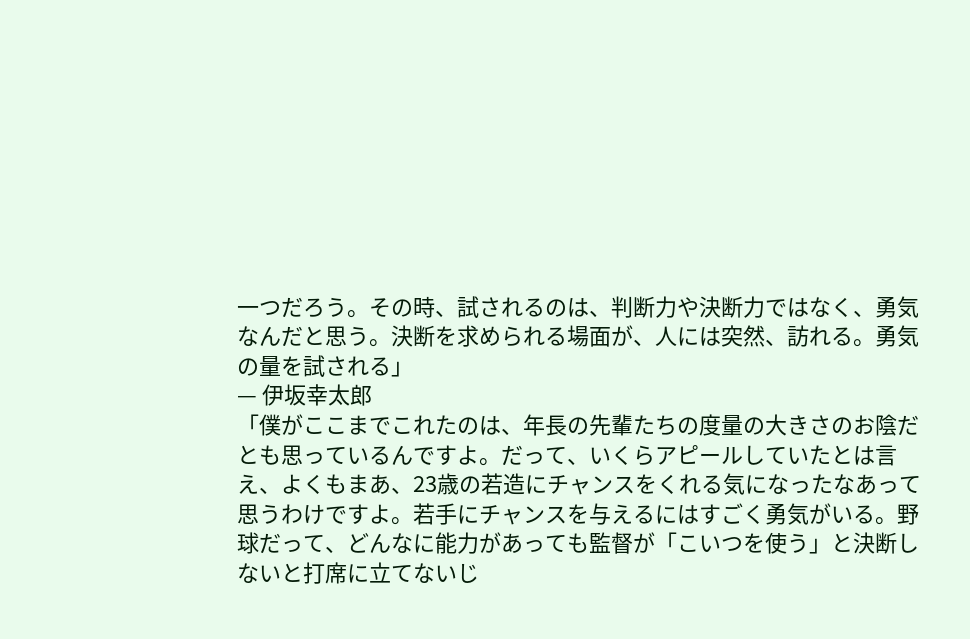一つだろう。その時、試されるのは、判断力や決断力ではなく、勇気なんだと思う。決断を求められる場面が、人には突然、訪れる。勇気の量を試される」
— 伊坂幸太郎
「僕がここまでこれたのは、年長の先輩たちの度量の大きさのお陰だとも思っているんですよ。だって、いくらアピールしていたとは言え、よくもまあ、23歳の若造にチャンスをくれる気になったなあって思うわけですよ。若手にチャンスを与えるにはすごく勇気がいる。野球だって、どんなに能力があっても監督が「こいつを使う」と決断しないと打席に立てないじ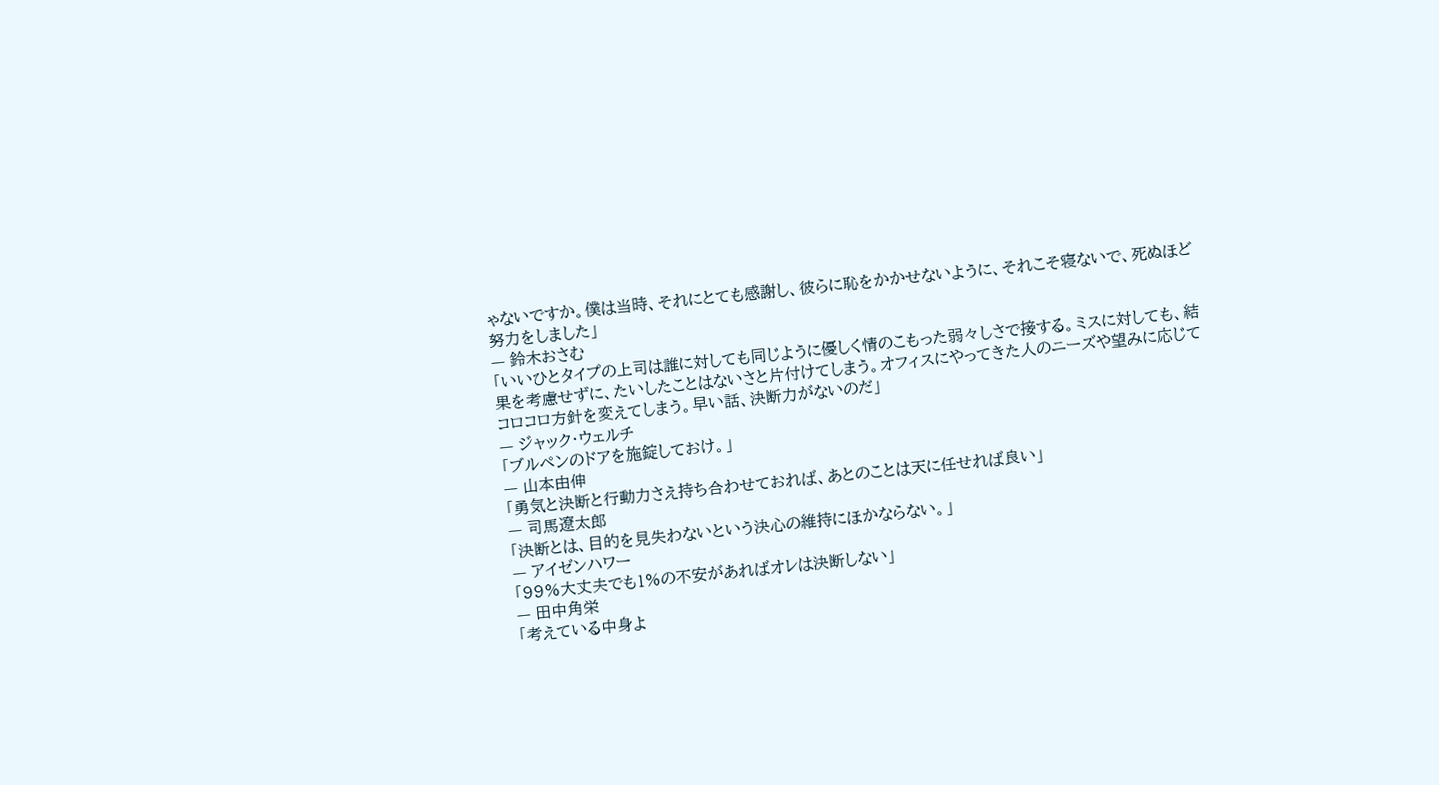ゃないですか。僕は当時、それにとても感謝し、彼らに恥をかかせないように、それこそ寝ないで、死ぬほど努力をしました」
— 鈴木おさむ
「いいひとタイプの上司は誰に対しても同じように優しく情のこもった弱々しさで接する。ミスに対しても、結果を考慮せずに、たいしたことはないさと片付けてしまう。オフィスにやってきた人のニーズや望みに応じてコロコロ方針を変えてしまう。早い話、決断力がないのだ」
— ジャック・ウェルチ
「ブルペンのドアを施錠しておけ。」
— 山本由伸
「勇気と決断と行動力さえ持ち合わせておれば、あとのことは天に任せれば良い」
— 司馬遼太郎
「決断とは、目的を見失わないという決心の維持にほかならない。」
— アイゼンハワー
「99%大丈夫でも1%の不安があればオレは決断しない」
— 田中角栄
「考えている中身よ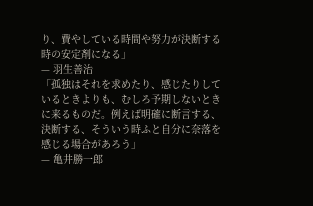り、費やしている時間や努力が決断する時の安定剤になる」
— 羽生善治
「孤独はそれを求めたり、感じたりしているときよりも、むしろ予期しないときに来るものだ。例えば明確に断言する、決断する、そういう時ふと自分に奈落を感じる場合があろう」
— 亀井勝一郎